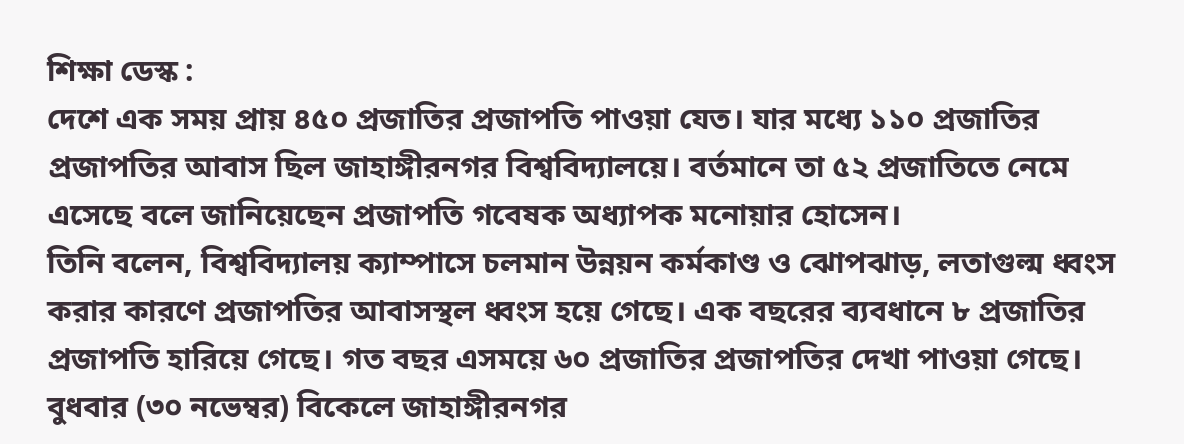শিক্ষা ডেস্ক :
দেশে এক সময় প্রায় ৪৫০ প্রজাতির প্রজাপতি পাওয়া যেত। যার মধ্যে ১১০ প্রজাতির প্রজাপতির আবাস ছিল জাহাঙ্গীরনগর বিশ্ববিদ্যালয়ে। বর্তমানে তা ৫২ প্রজাতিতে নেমে এসেছে বলে জানিয়েছেন প্রজাপতি গবেষক অধ্যাপক মনোয়ার হোসেন।
তিনি বলেন, বিশ্ববিদ্যালয় ক্যাম্পাসে চলমান উন্নয়ন কর্মকাণ্ড ও ঝোপঝাড়, লতাগুল্ম ধ্বংস করার কারণে প্রজাপতির আবাসস্থল ধ্বংস হয়ে গেছে। এক বছরের ব্যবধানে ৮ প্রজাতির প্রজাপতি হারিয়ে গেছে। গত বছর এসময়ে ৬০ প্রজাতির প্রজাপতির দেখা পাওয়া গেছে।
বুধবার (৩০ নভেম্বর) বিকেলে জাহাঙ্গীরনগর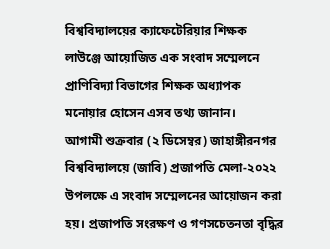বিশ্ববিদ্যালয়ের ক্যাফেটেরিয়ার শিক্ষক লাউঞ্জে আয়োজিত এক সংবাদ সম্মেলনে প্রাণিবিদ্যা বিভাগের শিক্ষক অধ্যাপক মনোয়ার হোসেন এসব তথ্য জানান।
আগামী শুক্রবার (২ ডিসেম্বর) জাহাঙ্গীরনগর বিশ্ববিদ্যালয়ে (জাবি) প্রজাপতি মেলা-২০২২ উপলক্ষে এ সংবাদ সম্মেলনের আয়োজন করা হয়। প্রজাপতি সংরক্ষণ ও গণসচেতনতা বৃদ্ধির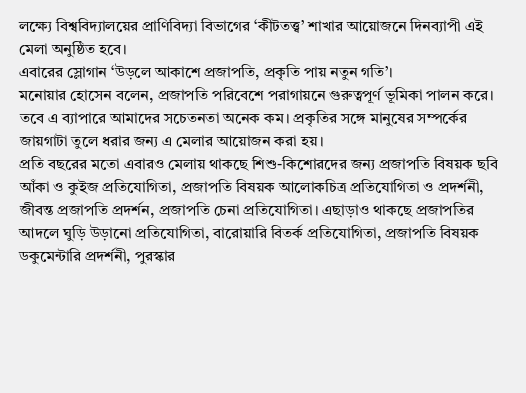লক্ষ্যে বিশ্ববিদ্যালয়ের প্রাণিবিদ্যা বিভাগের ‘কীটতত্ত্ব’ শাখার আয়োজনে দিনব্যাপী এই মেলা অনুষ্ঠিত হবে।
এবারের স্লোগান ‘উড়লে আকাশে প্রজাপতি, প্রকৃতি পায় নতুন গতি’।
মনোয়ার হোসেন বলেন, প্রজাপতি পরিবেশে পরাগায়নে গুরুত্বপূর্ণ ভূমিকা পালন করে। তবে এ ব্যাপারে আমাদের সচেতনতা অনেক কম। প্রকৃতির সঙ্গে মানুষের সম্পর্কের জায়গাটা তুলে ধরার জন্য এ মেলার আয়োজন করা হয়।
প্রতি বছরের মতো এবারও মেলায় থাকছে শিশু-কিশোরদের জন্য প্রজাপতি বিষয়ক ছবি আঁকা ও কুইজ প্রতিযোগিতা, প্রজাপতি বিষয়ক আলোকচিত্র প্রতিযোগিতা ও প্রদর্শনী, জীবন্ত প্রজাপতি প্রদর্শন, প্রজাপতি চেনা প্রতিযোগিতা। এছাড়াও থাকছে প্রজাপতির আদলে ঘুড়ি উড়ানো প্রতিযোগিতা, বারোয়ারি বিতর্ক প্রতিযোগিতা, প্রজাপতি বিষয়ক ডকুমেন্টারি প্রদর্শনী, পুরস্কার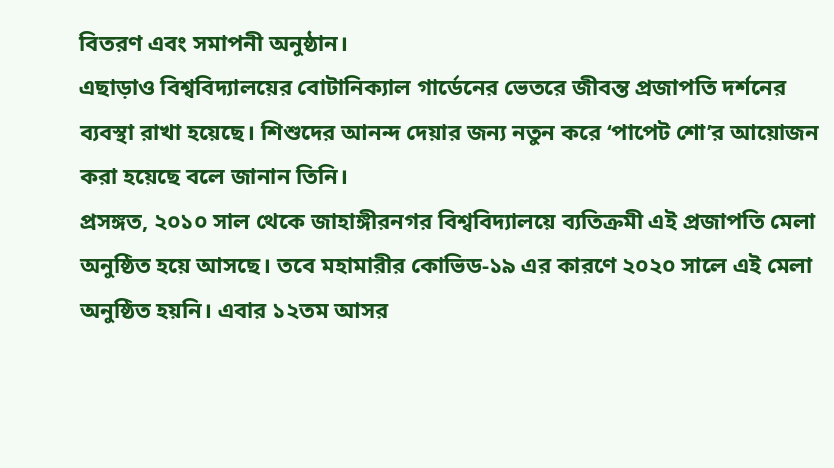বিতরণ এবং সমাপনী অনুষ্ঠান।
এছাড়াও বিশ্ববিদ্যালয়ের বোটানিক্যাল গার্ডেনের ভেতরে জীবন্ত প্রজাপতি দর্শনের ব্যবস্থা রাখা হয়েছে। শিশুদের আনন্দ দেয়ার জন্য নতুন করে ‘পাপেট শো’র আয়োজন করা হয়েছে বলে জানান তিনি।
প্রসঙ্গত, ২০১০ সাল থেকে জাহাঙ্গীরনগর বিশ্ববিদ্যালয়ে ব্যতিক্রমী এই প্রজাপতি মেলা অনুষ্ঠিত হয়ে আসছে। তবে মহামারীর কোভিড-১৯ এর কারণে ২০২০ সালে এই মেলা অনুষ্ঠিত হয়নি। এবার ১২তম আসর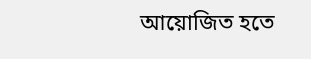আয়োজিত হতে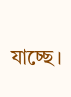যাচ্ছে।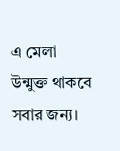এ মেলা উন্মুক্ত থাকবে সবার জন্য।